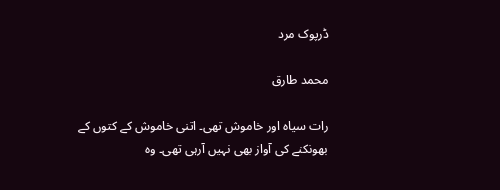ڈرپوک مرد

محمد طارق

رات سیاہ اور خاموش تھی۔ اتنی خاموش کے کتوں کے بھونکنے کی آواز بھی نہیں آرہی تھی۔ وہ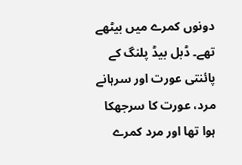دونوں کمرے میں بیٹھے تھے۔ ڈبل بیڈ پلنگ کے پائنتی عورت اور سرہانے مرد، عورت کا سرجھکا ہوا تھا اور مرد کمرے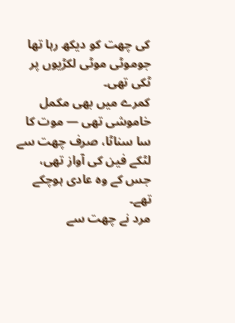کی چھت کو دیکھ رہا تھا جوموٹی موٹی لکڑیوں پر ٹکی تھی۔
کمرے میں بھی مکمل خاموشی تھی — موت کا سا سناٹا، صرف چھت سے لٹکے فین کی آواز تھی، جس کے وہ عادی ہوچکے تھے۔
مرد نے چھت سے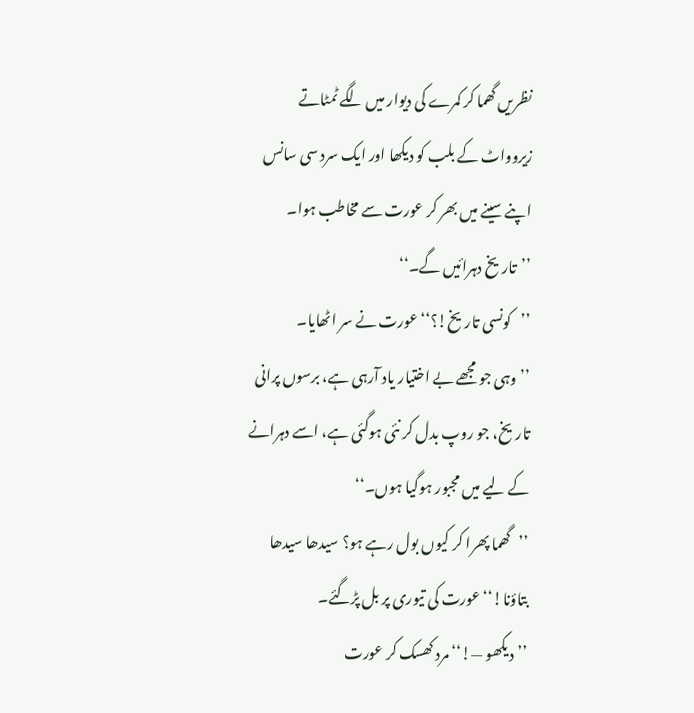نظریں گھما کر کمرے کی دیوار میں لگے ٹمٹاتے زیروواٹ کے بلب کو دیکھا اور ایک سرد سی سانس اپنے سینے میں بھر کر عورت سے مخاطب ہوا۔
’’تاریخ دہرائیں گے۔‘‘
’’کونسی تاریخ!؟‘‘ عورت نے سر اٹھایا۔
’’وہی جو مجھے بے اختیار یاد آرہی ہے، برسوں پرانی تاریخ، جو روپ بدل کر نئی ہوگئی ہے، اسے دہرانے کے لیے میں مجبور ہوگیا ہوں۔‘‘
’’گھما پھرا کر کیوں بول رہے ہو؟ سیدھا سیدھا بتاؤنا!‘‘ عورت کی تیوری پر بل پڑگئے۔
’’دیکھو —!‘‘ مرد کھسک کر عورت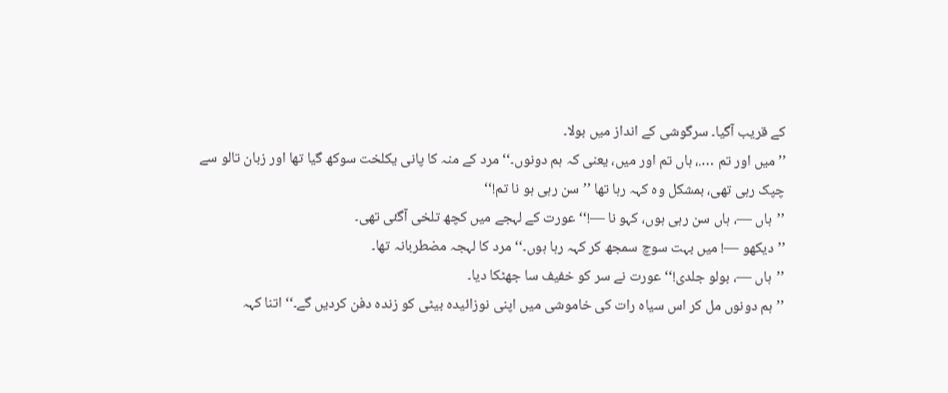کے قریب آگیا۔ سرگوشی کے انداز میں بولا۔
’’میں اور تم ….، ہاں تم اور میں، یعنی کہ ہم دونوں۔‘‘ مرد کے منہ کا پانی یکلخت سوکھ گیا تھا اور زبان تالو سے چپک رہی تھی، بمشکل وہ کہہ رہا تھا ’’ سن رہی ہو نا تم!‘‘
’’ہاں —، ہاں سن رہی ہوں، کہو نا —!‘‘ عورت کے لہجے میں کچھ تلخی آگئی تھی۔
’’دیکھو —! میں بہت سوچ سمجھ کر کہہ رہا ہوں۔‘‘ مرد کا لہجہ مضطربانہ تھا۔
’’ہاں —، بولو جلدی!‘‘ عورت نے سر کو خفیف سا جھٹکا دیا۔
’’ہم دونوں مل کر اس سیاہ رات کی خاموشی میں اپنی نوزائیدہ بیٹی کو زندہ دفن کردیں گے۔‘‘ اتنا کہہ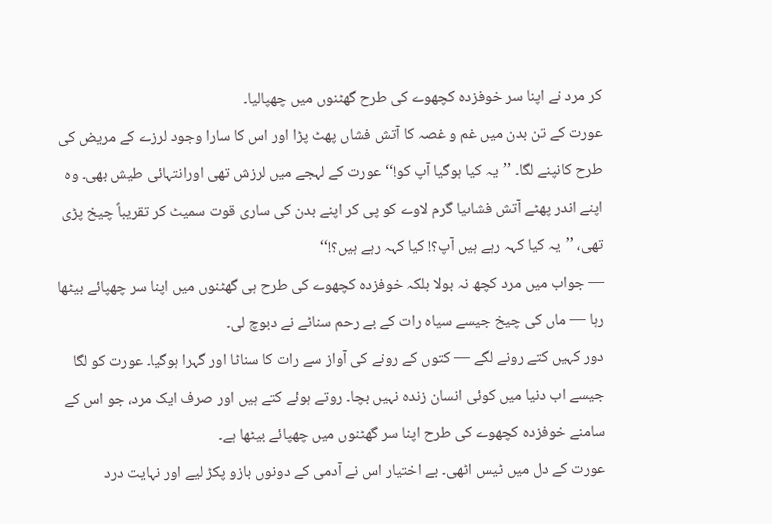کر مرد نے اپنا سر خوفزدہ کچھوے کی طرح گھٹنوں میں چھپالیا۔
عورت کے تن بدن میں غم و غصہ کا آتش فشاں پھٹ پڑا اور اس کا سارا وجود لرزے کے مریض کی طرح کانپنے لگا۔ ’’یہ کیا ہوگیا آپ کو!‘‘ عورت کے لہجے میں لرزش تھی اورانتہائی طیش بھی۔ وہ اپنے اندر پھٹے آتش فشاںیا گرم لاوے کو پی کر اپنے بدن کی ساری قوت سمیٹ کر تقریباً چیخ پڑی تھی، ’’یہ کیا کہہ رہے ہیں آپ؟! کیا کہہ رہے ہیں؟!‘‘
— جواب میں مرد کچھ نہ بولا بلکہ خوفزدہ کچھوے کی طرح ہی گھٹنوں میں اپنا سر چھپائے بیٹھا رہا — ماں کی چیخ جیسے سیاہ رات کے بے رحم سناٹے نے دبوچ لی۔
دور کہیں کتے رونے لگے — کتوں کے رونے کی آواز سے رات کا سناٹا اور گہرا ہوگیا۔ عورت کو لگا جیسے اب دنیا میں کوئی انسان زندہ نہیں بچا۔ روتے ہوئے کتے ہیں اور صرف ایک مرد، جو اس کے سامنے خوفزدہ کچھوے کی طرح اپنا سر گھٹنوں میں چھپائے بیٹھا ہے۔
عورت کے دل میں ٹیس اٹھی۔ بے اختیار اس نے آدمی کے دونوں بازو پکڑ لیے اور نہایت درد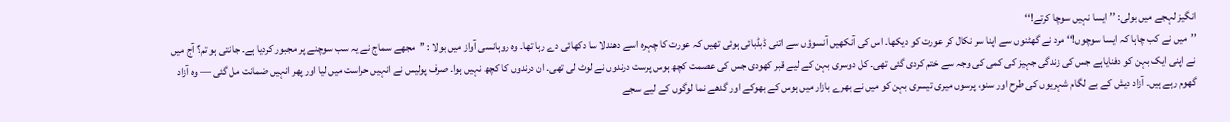انگیز لہجے میں بولی: ’’ایسا نہیں سوچا کرتے!‘‘
’’میں نے کب چاہا کہ ایسا سوچوں!‘‘ مرد نے گھٹنوں سے اپنا سر نکال کر عورت کو دیکھا۔ اس کی آنکھیں آنسوؤں سے اتنی ڈبڈبائی ہوئی تھیں کہ عورت کا چہرہ اسے دھندلا سا دکھائی دے رہا تھا۔ وہ روہانسی آواز میں بولا : ’’مجھے سماج نے یہ سب سوچنے پر مجبور کردیا ہے۔ جانتی ہو تم؟ آج میں نے اپنی ایک بہن کو دفنایاہے جس کی زندگی جہیز کی کمی کی وجہ سے ختم کردی گئی تھی۔ کل دوسری بہن کے لیے قبر کھودی جس کی عصمت کچھ ہوس پرست درندوں نے لوٹ لی تھی۔ ان درندوں کا کچھ نہیں ہوا۔ صرف پولیس نے انہیں حراست میں لیا اور پھر انہیں ضمانت مل گئی — وہ آزاد گھوم رہے ہیں۔ آزاد دیش کے بے لگام شہریوں کی طرح اور سنو، پرسوں میری تیسری بہن کو میں نے بھرے بازار میں ہوس کے بھوکے اور گدھے نما لوگوں کے لیے سجے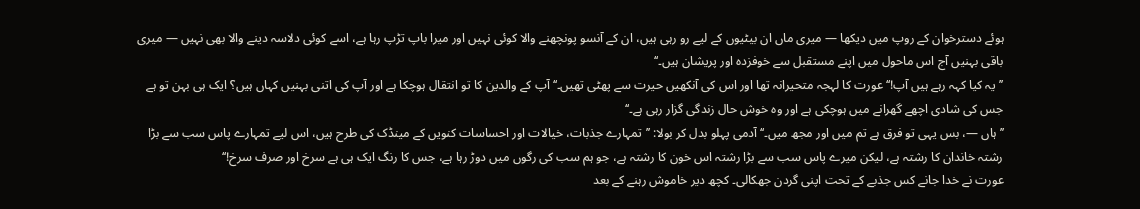ہوئے دسترخوان کے روپ میں دیکھا — میری ماں ان بیٹیوں کے لیے رو رہی ہیں، ان کے آنسو پونچھنے والا کوئی نہیں اور میرا باپ تڑپ رہا ہے، اسے کوئی دلاسہ دینے والا بھی نہیں — میری باقی بہنیں آج اس ماحول میں اپنے مستقبل سے خوفزدہ اور پریشان ہیں۔‘‘
’’یہ کیا کہہ رہے ہیں آپ!‘‘ عورت کا لہجہ متحیرانہ تھا اور اس کی آنکھیں حیرت سے پھٹی تھیں۔‘‘ آپ کے والدین کا تو انتقال ہوچکا ہے اور آپ کی اتنی بہنیں کہاں ہیں؟ ایک ہی بہن تو ہے جس کی شادی اچھے گھرانے میں ہوچکی ہے اور وہ خوش حال زندگی گزار رہی ہے۔‘‘
’’ہاں —، بس یہی تو فرق ہے تم میں اور مجھ میں۔‘‘ آدمی پہلو بدل کر بولا: ’’تمہارے جذبات، خیالات اور احساسات کنویں کے مینڈک کی طرح ہیں، اس لیے تمہارے پاس سب سے بڑا رشتہ خاندان کا رشتہ ہے، لیکن میرے پاس سب سے بڑا رشتہ اس خون کا رشتہ ہے، جو ہم سب کی رگوں میں دوڑ رہا ہے، جس کا رنگ ایک ہی ہے سرخ اور صرف سرخ!‘‘
عورت نے خدا جانے کس جذبے کے تحت اپنی گردن جھکالی۔ کچھ دیر خاموش رہنے کے بعد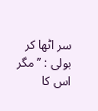سر اٹھا کر بولی : ’’مگر اس کا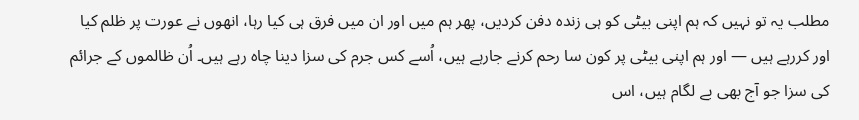مطلب یہ تو نہیں کہ ہم اپنی بیٹی کو ہی زندہ دفن کردیں، پھر ہم میں اور ان میں فرق ہی کیا رہا، انھوں نے عورت پر ظلم کیا اور کررہے ہیں — اور ہم اپنی بیٹی پر کون سا رحم کرنے جارہے ہیں، اُسے کس جرم کی سزا دینا چاہ رہے ہیں۔ اُن ظالموں کے جرائم کی سزا جو آج بھی بے لگام ہیں، اس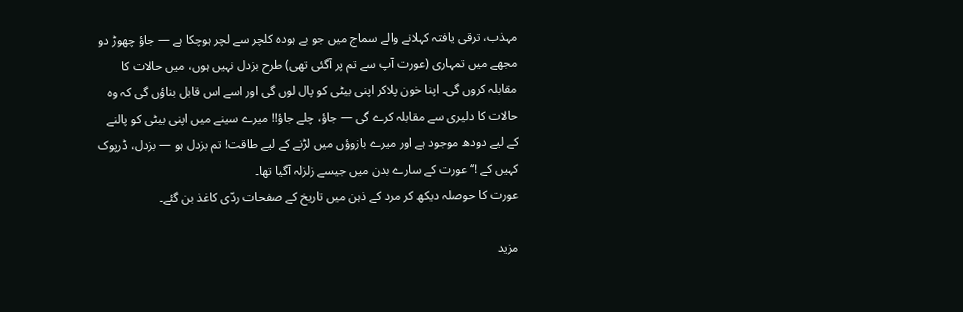مہذب، ترقی یافتہ کہلانے والے سماج میں جو بے ہودہ کلچر سے لچر ہوچکا ہے — جاؤ چھوڑ دو مجھے میں تمہاری (عورت آپ سے تم پر آگئی تھی) طرح بزدل نہیں ہوں، میں حالات کا مقابلہ کروں گی۔ اپنا خون پلاکر اپنی بیٹی کو پال لوں گی اور اسے اس قابل بناؤں گی کہ وہ حالات کا دلیری سے مقابلہ کرے گی — جاؤ، چلے جاؤ!! میرے سینے میں اپنی بیٹی کو پالنے کے لیے دودھ موجود ہے اور میرے بازوؤں میں لڑنے کے لیے طاقت! تم بزدل ہو — بزدل، ڈرپوک کہیں کے !‘‘ عورت کے سارے بدن میں جیسے زلزلہ آگیا تھا۔
عورت کا حوصلہ دیکھ کر مرد کے ذہن میں تاریخ کے صفحات ردّی کاغذ بن گئے۔

مزید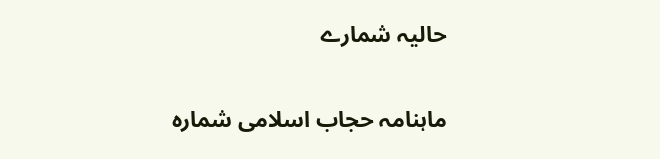حالیہ شمارے

ماہنامہ حجاب اسلامی شمارہ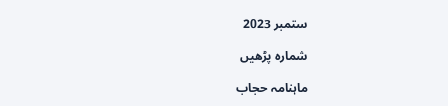ستمبر 2023

شمارہ پڑھیں

ماہنامہ حجاب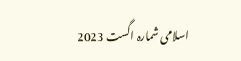اسلامی شمارہ اگست 2023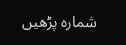شمارہ پڑھیں